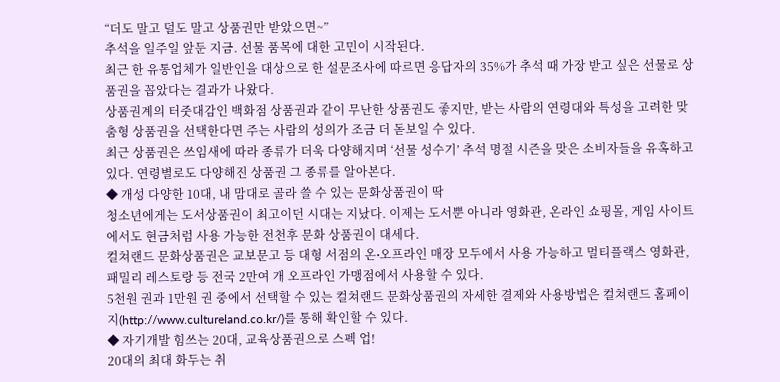“더도 말고 덜도 말고 상품권만 받았으면~”
추석을 일주일 앞둔 지금. 선물 품목에 대한 고민이 시작된다.
최근 한 유통업체가 일반인을 대상으로 한 설문조사에 따르면 응답자의 35%가 추석 때 가장 받고 싶은 선물로 상품권을 꼽았다는 결과가 나왔다.
상품권계의 터줏대감인 백화점 상품권과 같이 무난한 상품권도 좋지만, 받는 사람의 연령대와 특성을 고려한 맞춤형 상품권을 선택한다면 주는 사람의 성의가 조금 더 돋보일 수 있다.
최근 상품권은 쓰임새에 따라 종류가 더욱 다양해지며 ‘선물 성수기’ 추석 명절 시즌을 맞은 소비자들을 유혹하고 있다. 연령별로도 다양해진 상품권 그 종류를 알아본다.
◆ 개성 다양한 10대, 내 맘대로 골라 쓸 수 있는 문화상품권이 딱
청소년에게는 도서상품권이 최고이던 시대는 지났다. 이제는 도서뿐 아니라 영화관, 온라인 쇼핑몰, 게임 사이트에서도 현금처럼 사용 가능한 전천후 문화 상품권이 대세다.
컬쳐랜드 문화상품권은 교보문고 등 대형 서점의 온∙오프라인 매장 모두에서 사용 가능하고 멀티플랙스 영화관, 패밀리 레스토랑 등 전국 2만여 개 오프라인 가맹점에서 사용할 수 있다.
5천원 권과 1만원 권 중에서 선택할 수 있는 컬쳐랜드 문화상품권의 자세한 결제와 사용방법은 컬쳐랜드 홈페이지(http://www.cultureland.co.kr/)를 통해 확인할 수 있다.
◆ 자기개발 힘쓰는 20대, 교육상품권으로 스펙 업!
20대의 최대 화두는 취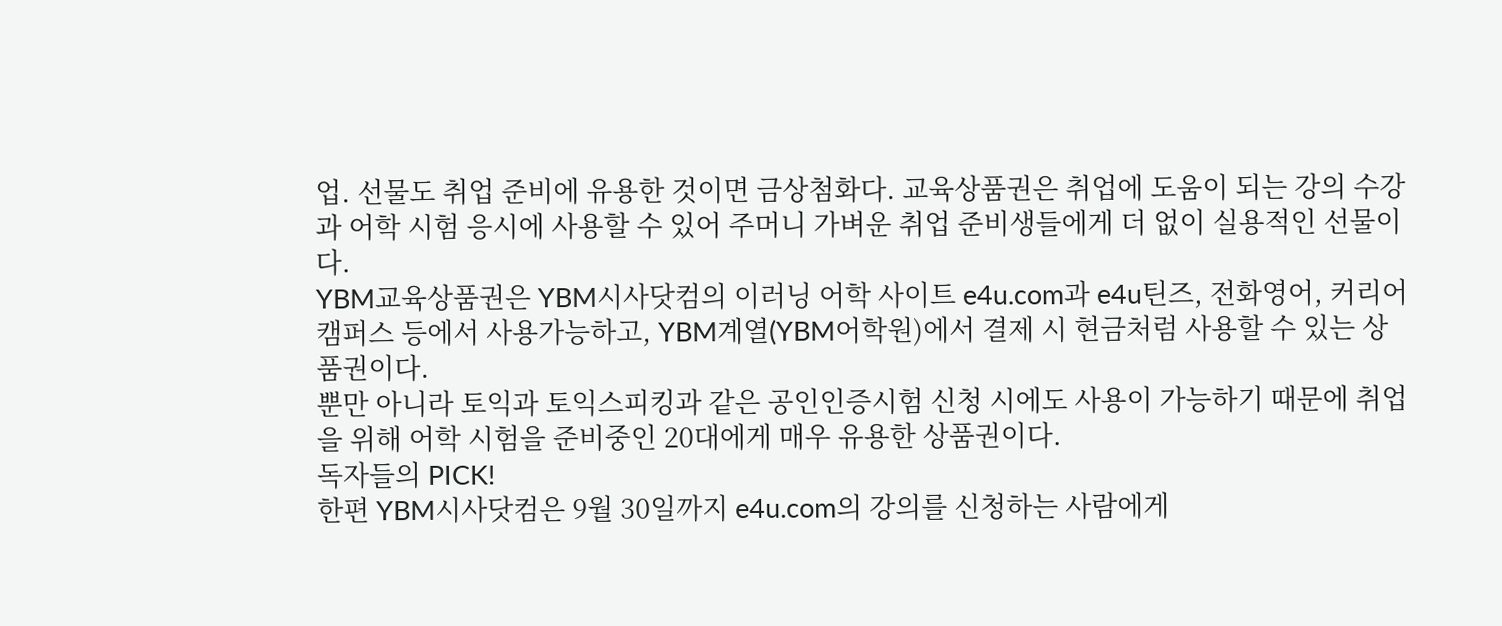업. 선물도 취업 준비에 유용한 것이면 금상첨화다. 교육상품권은 취업에 도움이 되는 강의 수강과 어학 시험 응시에 사용할 수 있어 주머니 가벼운 취업 준비생들에게 더 없이 실용적인 선물이다.
YBM교육상품권은 YBM시사닷컴의 이러닝 어학 사이트 e4u.com과 e4u틴즈, 전화영어, 커리어캠퍼스 등에서 사용가능하고, YBM계열(YBM어학원)에서 결제 시 현금처럼 사용할 수 있는 상품권이다.
뿐만 아니라 토익과 토익스피킹과 같은 공인인증시험 신청 시에도 사용이 가능하기 때문에 취업을 위해 어학 시험을 준비중인 20대에게 매우 유용한 상품권이다.
독자들의 PICK!
한편 YBM시사닷컴은 9월 30일까지 e4u.com의 강의를 신청하는 사람에게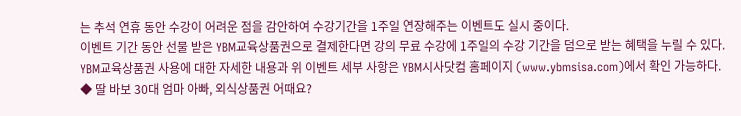는 추석 연휴 동안 수강이 어려운 점을 감안하여 수강기간을 1주일 연장해주는 이벤트도 실시 중이다.
이벤트 기간 동안 선물 받은 YBM교육상품권으로 결제한다면 강의 무료 수강에 1주일의 수강 기간을 덤으로 받는 혜택을 누릴 수 있다.
YBM교육상품권 사용에 대한 자세한 내용과 위 이벤트 세부 사항은 YBM시사닷컴 홈페이지 (www.ybmsisa.com)에서 확인 가능하다.
◆ 딸 바보 30대 엄마 아빠, 외식상품권 어때요?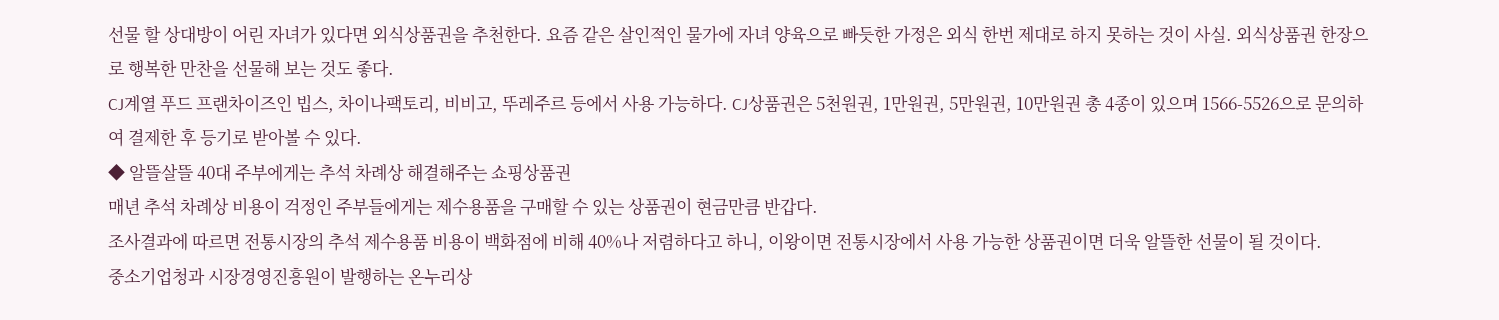선물 할 상대방이 어린 자녀가 있다면 외식상품권을 추천한다. 요즘 같은 살인적인 물가에 자녀 양육으로 빠듯한 가정은 외식 한번 제대로 하지 못하는 것이 사실. 외식상품권 한장으로 행복한 만찬을 선물해 보는 것도 좋다.
CJ계열 푸드 프랜차이즈인 빕스, 차이나팩토리, 비비고, 뚜레주르 등에서 사용 가능하다. CJ상품권은 5천원권, 1만원권, 5만원권, 10만원권 총 4종이 있으며 1566-5526으로 문의하여 결제한 후 등기로 받아볼 수 있다.
◆ 알뜰살뜰 40대 주부에게는 추석 차례상 해결해주는 쇼핑상품권
매년 추석 차례상 비용이 걱정인 주부들에게는 제수용품을 구매할 수 있는 상품권이 현금만큼 반갑다.
조사결과에 따르면 전통시장의 추석 제수용품 비용이 백화점에 비해 40%나 저렴하다고 하니, 이왕이면 전통시장에서 사용 가능한 상품권이면 더욱 알뜰한 선물이 될 것이다.
중소기업청과 시장경영진흥원이 발행하는 온누리상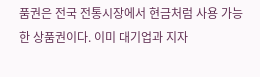품권은 전국 전통시장에서 현금처럼 사용 가능한 상품권이다. 이미 대기업과 지자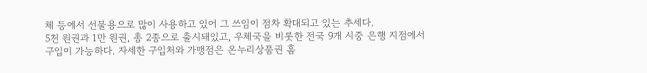체 등에서 선물용으로 많이 사용하고 있어 그 쓰임이 점차 확대되고 있는 추세다.
5천 원권과 1만 원권, 총 2종으로 출시돼있고, 우체국을 비롯한 전국 9개 시중 은행 지점에서 구입이 가능하다. 자세한 구입처와 가맹점은 온누리상품권 홈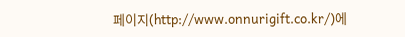페이지(http://www.onnurigift.co.kr/)에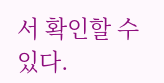서 확인할 수 있다.